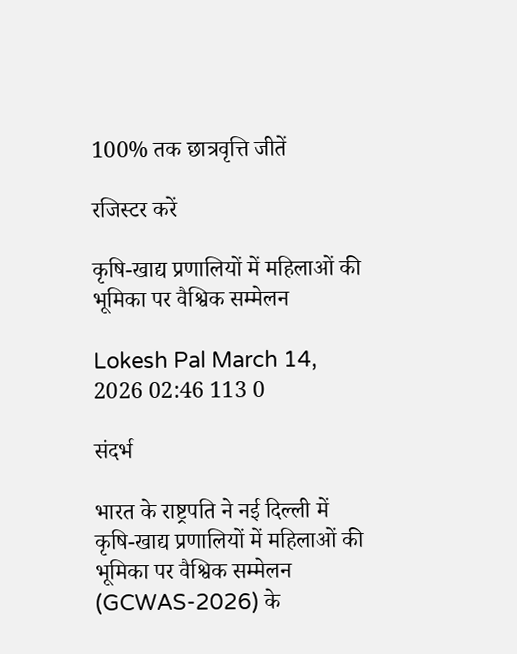100% तक छात्रवृत्ति जीतें

रजिस्टर करें

कृषि-खाद्य प्रणालियों में महिलाओं की भूमिका पर वैश्विक सम्मेलन

Lokesh Pal March 14, 2026 02:46 113 0

संदर्भ

भारत के राष्ट्रपति ने नई दिल्ली में कृषि-खाद्य प्रणालियों में महिलाओं की भूमिका पर वैश्विक सम्मेलन (GCWAS-2026) के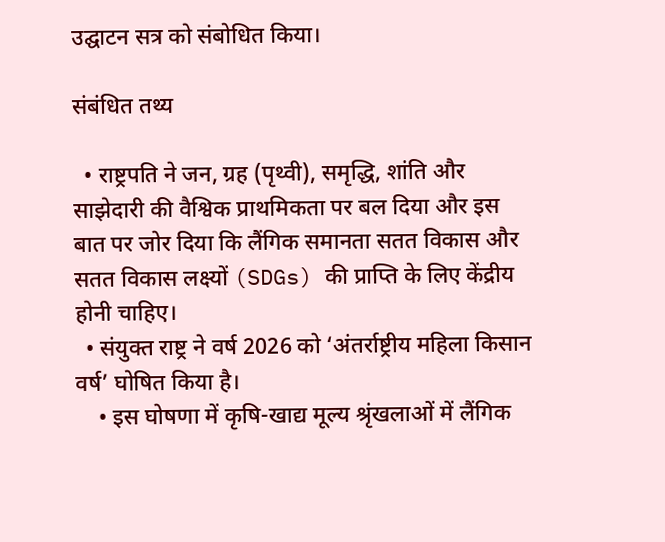उद्घाटन सत्र को संबोधित किया।

संबंधित तथ्य

  • राष्ट्रपति ने जन, ग्रह (पृथ्वी), समृद्धि, शांति और साझेदारी की वैश्विक प्राथमिकता पर बल दिया और इस बात पर जोर दिया कि लैंगिक समानता सतत विकास और सतत विकास लक्ष्यों (SDGs) की प्राप्ति के लिए केंद्रीय होनी चाहिए।
  • संयुक्त राष्ट्र ने वर्ष 2026 को ‘अंतर्राष्ट्रीय महिला किसान वर्ष’ घोषित किया है।
    • इस घोषणा में कृषि-खाद्य मूल्य श्रृंखलाओं में लैंगिक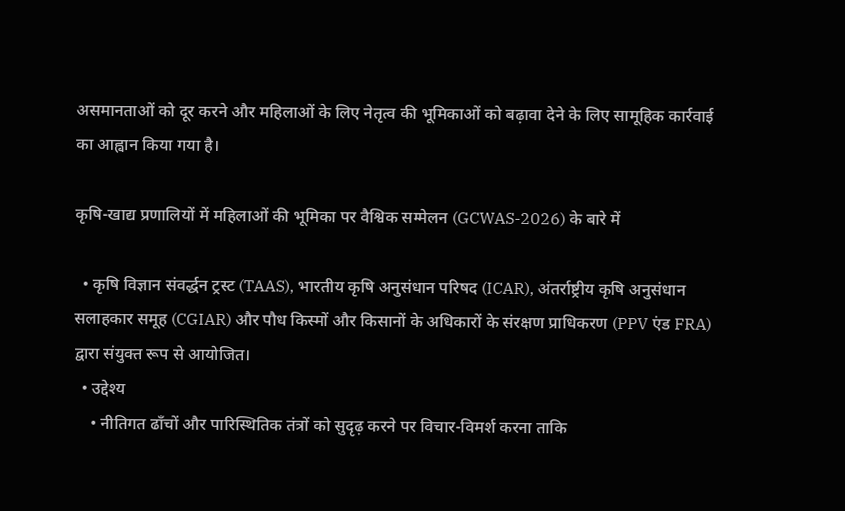असमानताओं को दूर करने और महिलाओं के लिए नेतृत्व की भूमिकाओं को बढ़ावा देने के लिए सामूहिक कार्रवाई का आह्वान किया गया है।

कृषि-खाद्य प्रणालियों में महिलाओं की भूमिका पर वैश्विक सम्मेलन (GCWAS-2026) के बारे में

  • कृषि विज्ञान संवर्द्धन ट्रस्ट (TAAS), भारतीय कृषि अनुसंधान परिषद (ICAR), अंतर्राष्ट्रीय कृषि अनुसंधान सलाहकार समूह (CGIAR) और पौध किस्मों और किसानों के अधिकारों के संरक्षण प्राधिकरण (PPV एंड FRA) द्वारा संयुक्त रूप से आयोजित।
  • उद्देश्य
    • नीतिगत ढाँचों और पारिस्थितिक तंत्रों को सुदृढ़ करने पर विचार-विमर्श करना ताकि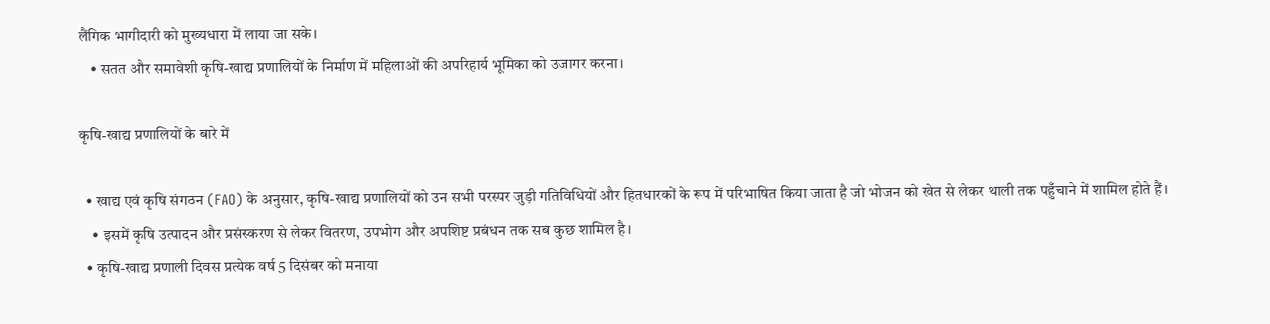लैंगिक भागीदारी को मुख्यधारा में लाया जा सके।
    • सतत और समावेशी कृषि-खाद्य प्रणालियों के निर्माण में महिलाओं की अपरिहार्य भूमिका को उजागर करना।

कृषि-खाद्य प्रणालियों के बारे में

  • खाद्य एवं कृषि संगठन (FAO) के अनुसार, कृषि-खाद्य प्रणालियों को उन सभी परस्पर जुड़ी गतिविधियों और हितधारकों के रूप में परिभाषित किया जाता है जो भोजन को खेत से लेकर थाली तक पहुँचाने में शामिल होते हैं।
    • इसमें कृषि उत्पादन और प्रसंस्करण से लेकर वितरण, उपभोग और अपशिष्ट प्रबंधन तक सब कुछ शामिल है।
  • कृषि-खाद्य प्रणाली दिवस प्रत्येक वर्ष 5 दिसंबर को मनाया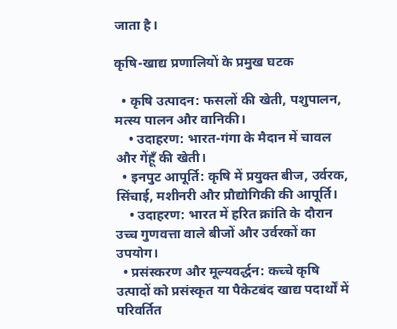जाता है।

कृषि-खाद्य प्रणालियों के प्रमुख घटक

  • कृषि उत्पादन: फसलों की खेती, पशुपालन, मत्स्य पालन और वानिकी।
    • उदाहरण: भारत-गंगा के मैदान में चावल और गेंहूँ की खेती।
  • इनपुट आपूर्ति: कृषि में प्रयुक्त बीज, उर्वरक, सिंचाई, मशीनरी और प्रौद्योगिकी की आपूर्ति।
    • उदाहरण: भारत में हरित क्रांति के दौरान उच्च गुणवत्ता वाले बीजों और उर्वरकों का उपयोग।
  • प्रसंस्करण और मूल्यवर्द्धन: कच्चे कृषि उत्पादों को प्रसंस्कृत या पैकेटबंद खाद्य पदार्थों में परिवर्तित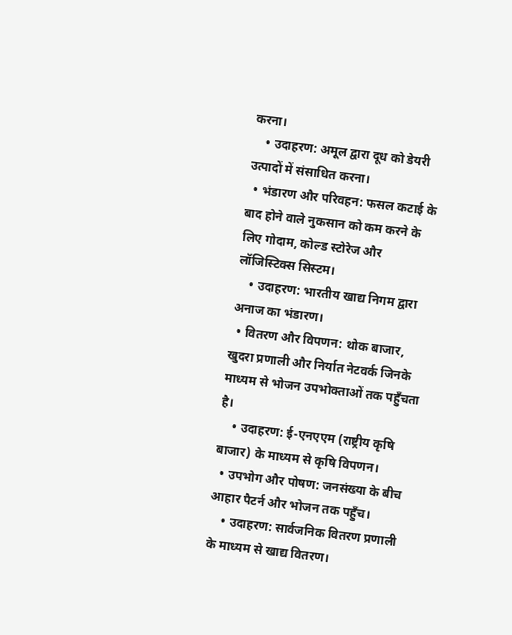करना।
    • उदाहरण: अमूल द्वारा दूध को डेयरी उत्पादों में संसाधित करना।
  • भंडारण और परिवहन: फसल कटाई के बाद होने वाले नुकसान को कम करने के लिए गोदाम, कोल्ड स्टोरेज और लॉजिस्टिक्स सिस्टम।
    • उदाहरण: भारतीय खाद्य निगम द्वारा अनाज का भंडारण।
  • वितरण और विपणन: थोक बाजार, खुदरा प्रणाली और निर्यात नेटवर्क जिनके माध्यम से भोजन उपभोक्ताओं तक पहुँचता है।
    • उदाहरण: ई-एनएएम (राष्ट्रीय कृषि बाजार) के माध्यम से कृषि विपणन।
  • उपभोग और पोषण: जनसंख्या के बीच आहार पैटर्न और भोजन तक पहुँच।
    • उदाहरण: सार्वजनिक वितरण प्रणाली के माध्यम से खाद्य वितरण।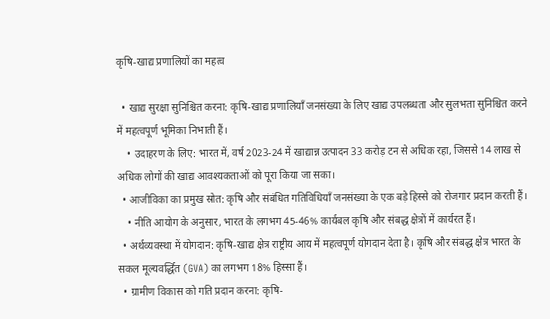कृषि-खाद्य प्रणालियों का महत्व

  • खाद्य सुरक्षा सुनिश्चित करना: कृषि-खाद्य प्रणालियाँ जनसंख्या के लिए खाद्य उपलब्धता और सुलभता सुनिश्चित करने में महत्वपूर्ण भूमिका निभाती हैं।
    • उदाहरण के लिए: भारत में, वर्ष 2023-24 में खाद्यान्न उत्पादन 33 करोड़ टन से अधिक रहा, जिससे 14 लाख से अधिक लोगों की खाद्य आवश्यकताओं को पूरा किया जा सका।
  • आजीविका का प्रमुख स्रोत: कृषि और संबंधित गतिविधियाँ जनसंख्या के एक बड़े हिस्से को रोजगार प्रदान करती हैं।
    • नीति आयोग के अनुसार, भारत के लगभग 45-46% कार्यबल कृषि और संबद्ध क्षेत्रों में कार्यरत हैं।
  • अर्थव्यवस्था में योगदान: कृषि-खाद्य क्षेत्र राष्ट्रीय आय में महत्वपूर्ण योगदान देता है। कृषि और संबद्ध क्षेत्र भारत के सकल मूल्यवर्द्धित (GVA) का लगभग 18% हिस्सा हैं।
  • ग्रामीण विकास को गति प्रदान करना: कृषि-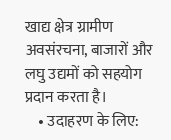खाद्य क्षेत्र ग्रामीण अवसंरचना, बाजारों और लघु उद्यमों को सहयोग प्रदान करता है।
    • उदाहरण के लिए: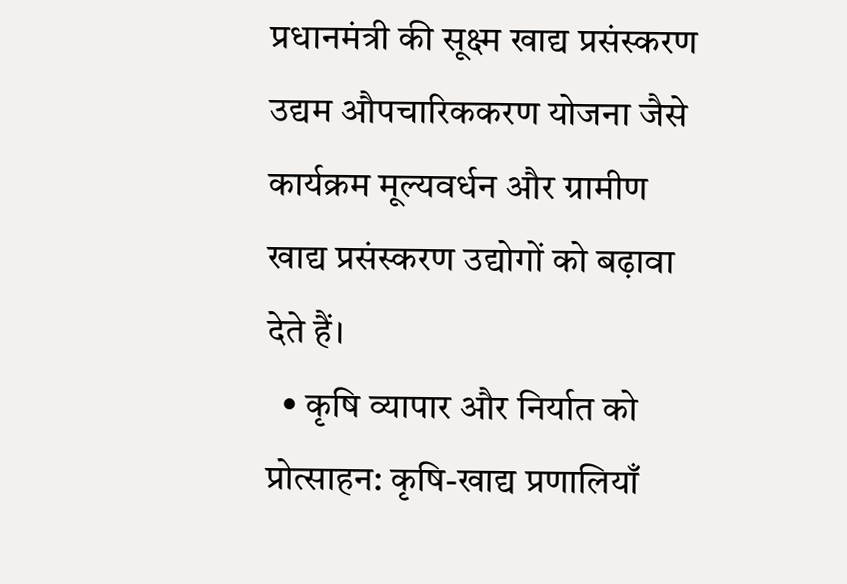प्रधानमंत्री की सूक्ष्म खाद्य प्रसंस्करण उद्यम औपचारिककरण योजना जैसे कार्यक्रम मूल्यवर्धन और ग्रामीण खाद्य प्रसंस्करण उद्योगों को बढ़ावा देते हैं।
  • कृषि व्यापार और निर्यात को प्रोत्साहन: कृषि-खाद्य प्रणालियाँ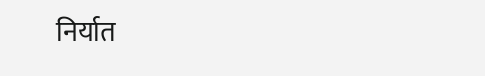निर्यात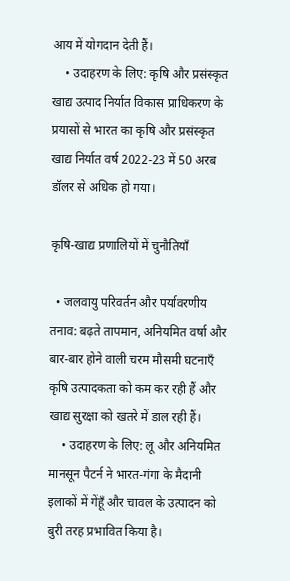आय में योगदान देती हैं।
    • उदाहरण के लिए: कृषि और प्रसंस्कृत खाद्य उत्पाद निर्यात विकास प्राधिकरण के प्रयासों से भारत का कृषि और प्रसंस्कृत खाद्य निर्यात वर्ष 2022-23 में 50 अरब डॉलर से अधिक हो गया।

कृषि-खाद्य प्रणालियों में चुनौतियाँ

  • जलवायु परिवर्तन और पर्यावरणीय तनाव: बढ़ते तापमान, अनियमित वर्षा और बार-बार होने वाली चरम मौसमी घटनाएँ कृषि उत्पादकता को कम कर रही हैं और खाद्य सुरक्षा को खतरे में डाल रही हैं।
    • उदाहरण के लिए: लू और अनियमित मानसून पैटर्न ने भारत-गंगा के मैदानी इलाकों में गेंहूँ और चावल के उत्पादन को बुरी तरह प्रभावित किया है।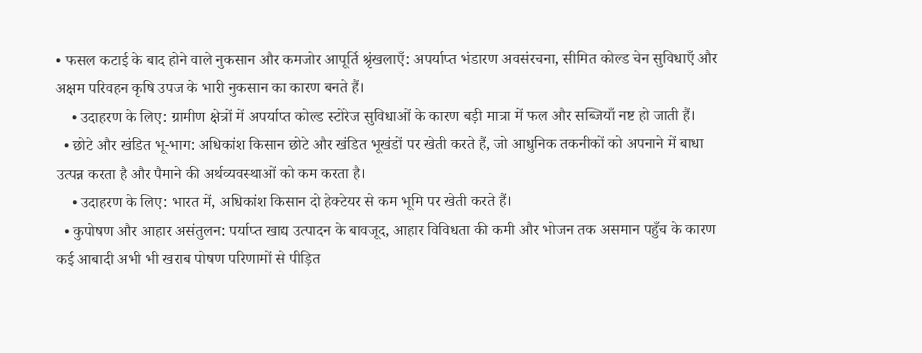• फसल कटाई के बाद होने वाले नुकसान और कमजोर आपूर्ति श्रृंखलाएँ: अपर्याप्त भंडारण अवसंरचना, सीमित कोल्ड चेन सुविधाएँ और अक्षम परिवहन कृषि उपज के भारी नुकसान का कारण बनते हैं।
    • उदाहरण के लिए: ग्रामीण क्षेत्रों में अपर्याप्त कोल्ड स्टोरेज सुविधाओं के कारण बड़ी मात्रा में फल और सब्जियाँ नष्ट हो जाती हैं।
  • छोटे और खंडित भू-भाग: अधिकांश किसान छोटे और खंडित भूखंडों पर खेती करते हैं, जो आधुनिक तकनीकों को अपनाने में बाधा उत्पन्न करता है और पैमाने की अर्थव्यवस्थाओं को कम करता है।
    • उदाहरण के लिए: भारत में, अधिकांश किसान दो हेक्टेयर से कम भूमि पर खेती करते हैं।
  • कुपोषण और आहार असंतुलन: पर्याप्त खाद्य उत्पादन के बावजूद, आहार विविधता की कमी और भोजन तक असमान पहुँच के कारण कई आबादी अभी भी खराब पोषण परिणामों से पीड़ित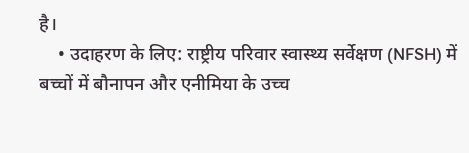है।
    • उदाहरण के लिए: राष्ट्रीय परिवार स्वास्थ्य सर्वेक्षण (NFSH) में बच्चों में बौनापन और एनीमिया के उच्च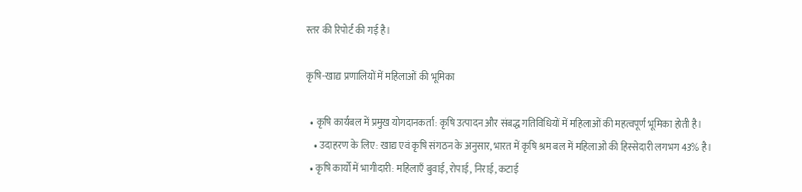स्तर की रिपोर्ट की गई है।

कृषि-खाद्य प्रणालियों में महिलाओं की भूमिका

  • कृषि कार्यबल में प्रमुख योगदानकर्ता: कृषि उत्पादन और संबद्ध गतिविधियों में महिलाओं की महत्वपूर्ण भूमिका होती है।
    • उदाहरण के लिए: खाद्य एवं कृषि संगठन के अनुसार, भारत में कृषि श्रम बल में महिलाओं की हिस्सेदारी लगभग 43% है।
  • कृषि कार्यों में भागीदारी: महिलाएँ बुवाई, रोपाई, निराई, कटाई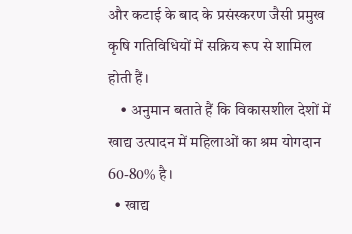और कटाई के बाद के प्रसंस्करण जैसी प्रमुख कृषि गतिविधियों में सक्रिय रूप से शामिल होती हैं।
    • अनुमान बताते हैं कि विकासशील देशों में खाद्य उत्पादन में महिलाओं का श्रम योगदान 60-80% है।
  • खाद्य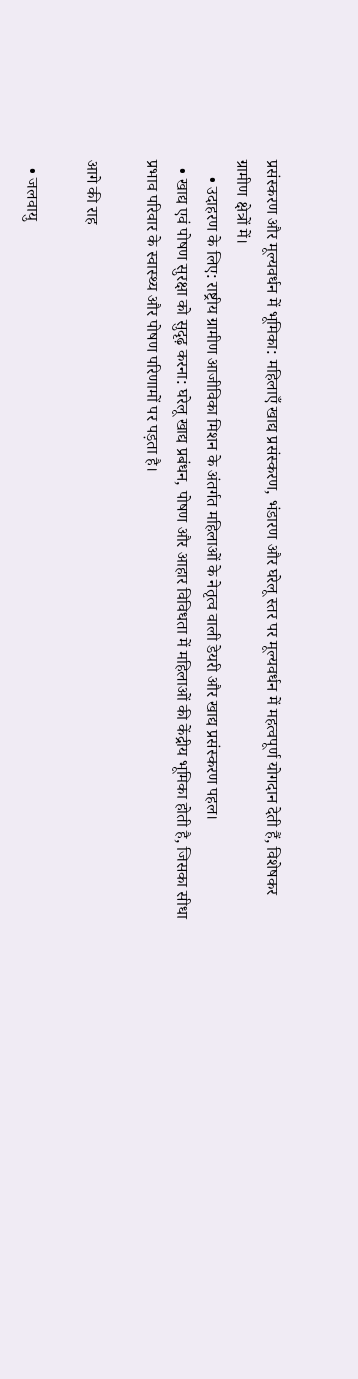प्रसंस्करण और मूल्यवर्धन में भूमिका: महिलाएँ खाद्य प्रसंस्करण, भंडारण और घरेलू स्तर पर मूल्यवर्धन में महत्वपूर्ण योगदान देती हैं, विशेषकर ग्रामीण क्षेत्रों में।
    • उदाहरण के लिए: राष्ट्रीय ग्रामीण आजीविका मिशन के अंतर्गत महिलाओं के नेतृत्व वाली डेयरी और खाद्य प्रसंस्करण पहल।
  • खाद्य एवं पोषण सुरक्षा को सुदृढ़ करना: घरेलू खाद्य प्रबंधन, पोषण और आहार विविधता में महिलाओं की केंद्रीय भूमिका होती है, जिसका सीधा प्रभाव परिवार के स्वास्थ्य और पोषण परिणामों पर पड़ता है।

आगे की राह

  • जलवायु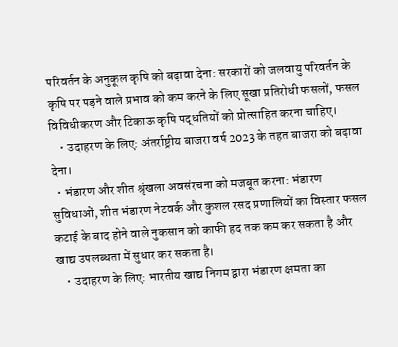परिवर्तन के अनुकूल कृषि को बढ़ावा देना: सरकारों को जलवायु परिवर्तन के कृषि पर पड़ने वाले प्रभाव को कम करने के लिए सूखा प्रतिरोधी फसलों, फसल विविधीकरण और टिकाऊ कृषि पद्धतियों को प्रोत्साहित करना चाहिए।
    • उदाहरण के लिए: अंतर्राष्ट्रीय बाजरा वर्ष 2023 के तहत बाजरा को बढ़ावा देना।
  • भंडारण और शीत श्रृंखला अवसंरचना को मजबूत करना: भंडारण सुविधाओं, शीत भंडारण नेटवर्क और कुशल रसद प्रणालियों का विस्तार फसल कटाई के बाद होने वाले नुकसान को काफी हद तक कम कर सकता है और खाद्य उपलब्धता में सुधार कर सकता है।
    • उदाहरण के लिए: भारतीय खाद्य निगम द्वारा भंडारण क्षमता का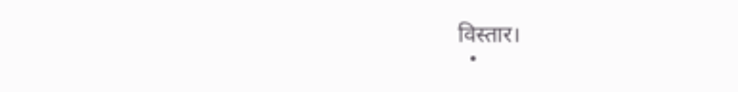विस्तार।
  •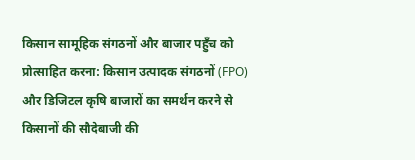किसान सामूहिक संगठनों और बाजार पहुँच को प्रोत्साहित करना: किसान उत्पादक संगठनों (FPO) और डिजिटल कृषि बाजारों का समर्थन करने से किसानों की सौदेबाजी की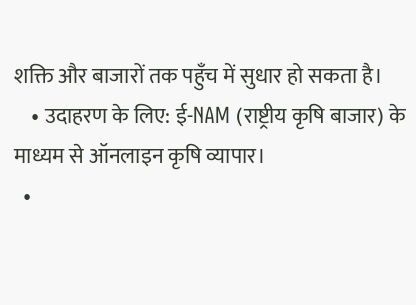शक्ति और बाजारों तक पहुँच में सुधार हो सकता है।
    • उदाहरण के लिए: ई-NAM (राष्ट्रीय कृषि बाजार) के माध्यम से ऑनलाइन कृषि व्यापार।
  •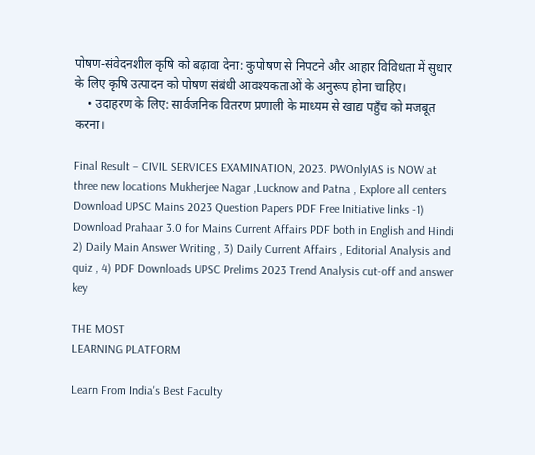पोषण-संवेदनशील कृषि को बढ़ावा देना: कुपोषण से निपटने और आहार विविधता में सुधार के लिए कृषि उत्पादन को पोषण संबंधी आवश्यकताओं के अनुरूप होना चाहिए।
    • उदाहरण के लिए: सार्वजनिक वितरण प्रणाली के माध्यम से खाद्य पहुँच को मजबूत करना।

Final Result – CIVIL SERVICES EXAMINATION, 2023. PWOnlyIAS is NOW at three new locations Mukherjee Nagar ,Lucknow and Patna , Explore all centers Download UPSC Mains 2023 Question Papers PDF Free Initiative links -1) Download Prahaar 3.0 for Mains Current Affairs PDF both in English and Hindi 2) Daily Main Answer Writing , 3) Daily Current Affairs , Editorial Analysis and quiz , 4) PDF Downloads UPSC Prelims 2023 Trend Analysis cut-off and answer key

THE MOST
LEARNING PLATFORM

Learn From India's Best Faculty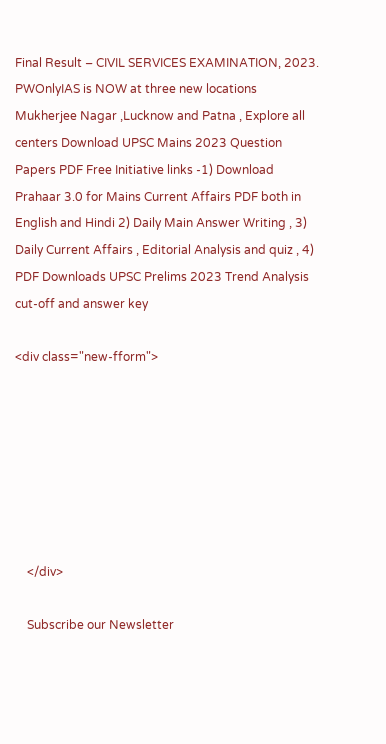Final Result – CIVIL SERVICES EXAMINATION, 2023. PWOnlyIAS is NOW at three new locations Mukherjee Nagar ,Lucknow and Patna , Explore all centers Download UPSC Mains 2023 Question Papers PDF Free Initiative links -1) Download Prahaar 3.0 for Mains Current Affairs PDF both in English and Hindi 2) Daily Main Answer Writing , 3) Daily Current Affairs , Editorial Analysis and quiz , 4) PDF Downloads UPSC Prelims 2023 Trend Analysis cut-off and answer key

<div class="new-fform">







    </div>

    Subscribe our Newsletter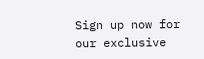Sign up now for our exclusive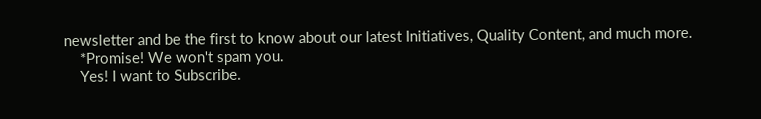newsletter and be the first to know about our latest Initiatives, Quality Content, and much more.
    *Promise! We won't spam you.
    Yes! I want to Subscribe.